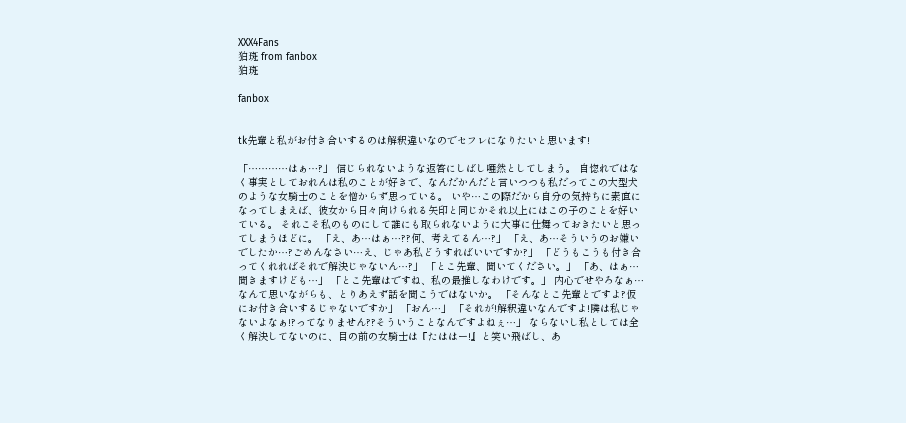XXX4Fans
狛斑 from fanbox
狛斑

fanbox


tk先輩と私がお付き合いするのは解釈違いなのでセフレになりたいと思います!

「…………はぁ…?」 信じられないような返答にしばし唖然としてしまう。 自惚れではなく事実としておれんは私のことが好きで、なんだかんだと言いつつも私だってこの大型犬のような女騎士のことを憎からず思っている。 いや…この際だから自分の気持ちに素直になってしまえば、彼女から日々向けられる矢印と同じかそれ以上にはこの子のことを好いている。 それこそ私のものにして誰にも取られないように大事に仕舞っておきたいと思ってしまうほどに。 「え、あ…はぁ…??何、考えてるん…?」 「え、あ…そういうのお嫌いでしたか…?ごめんなさい…え、じゃあ私どうすればいいですか?」 「どうもこうも付き合ってくれればそれで解決じゃないん…?」 「とこ先輩、聞いてください。」 「あ、はぁ…聞きますけども…」 「とこ先輩はですね、私の最推しなわけです。」 内心でせやろなぁ…なんて思いながらも、とりあえず話を聞こうではないか。 「そんなとこ先輩とですよ?仮にお付き合いするじゃないですか」 「おん…」 「それが!解釈違いなんですよ!隣は私じゃないよなぁ!?ってなりません??そういうことなんですよねぇ…」 ならないし私としては全く解決してないのに、目の前の女騎士は『たははー!』と笑い飛ばし、あ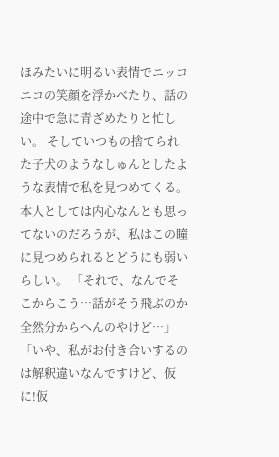ほみたいに明るい表情でニッコニコの笑顔を浮かべたり、話の途中で急に青ざめたりと忙しい。 そしていつもの捨てられた子犬のようなしゅんとしたような表情で私を見つめてくる。本人としては内心なんとも思ってないのだろうが、私はこの瞳に見つめられるとどうにも弱いらしい。 「それで、なんでそこからこう…話がそう飛ぶのか全然分からへんのやけど…」 「いや、私がお付き合いするのは解釈違いなんですけど、仮に!仮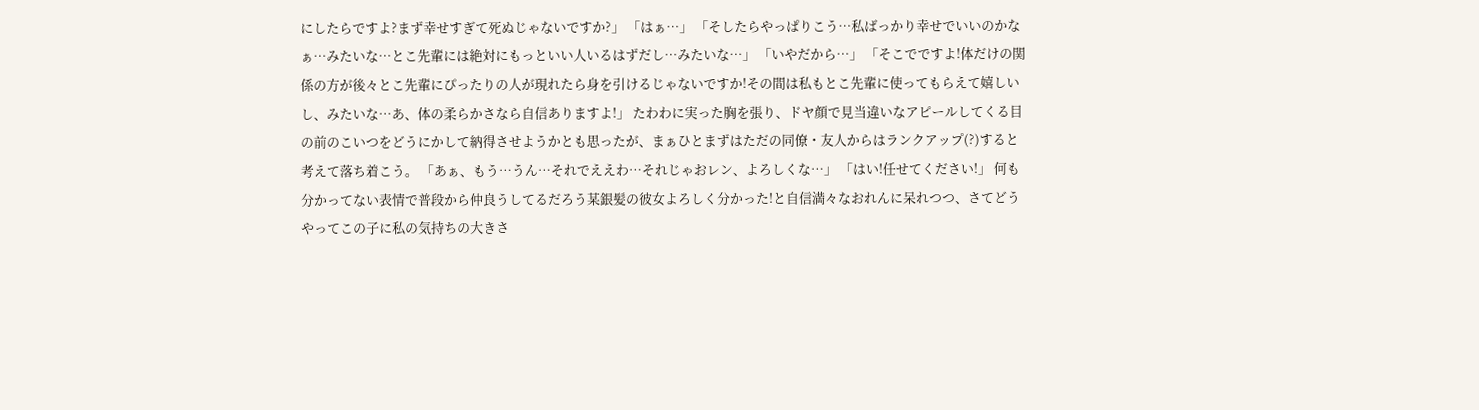にしたらですよ?まず幸せすぎて死ぬじゃないですか?」 「はぁ…」 「そしたらやっぱりこう…私ばっかり幸せでいいのかなぁ…みたいな…とこ先輩には絶対にもっといい人いるはずだし…みたいな…」 「いやだから…」 「そこでですよ!体だけの関係の方が後々とこ先輩にぴったりの人が現れたら身を引けるじゃないですか!その間は私もとこ先輩に使ってもらえて嬉しいし、みたいな…あ、体の柔らかさなら自信ありますよ!」 たわわに実った胸を張り、ドヤ顔で見当違いなアピールしてくる目の前のこいつをどうにかして納得させようかとも思ったが、まぁひとまずはただの同僚・友人からはランクアップ(?)すると考えて落ち着こう。 「あぁ、もう…うん…それでええわ…それじゃおレン、よろしくな…」 「はい!任せてください!」 何も分かってない表情で普段から仲良うしてるだろう某銀髪の彼女よろしく分かった!と自信満々なおれんに呆れつつ、さてどうやってこの子に私の気持ちの大きさ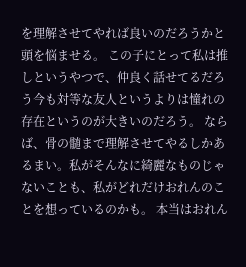を理解させてやれば良いのだろうかと頭を悩ませる。 この子にとって私は推しというやつで、仲良く話せてるだろう今も対等な友人というよりは憧れの存在というのが大きいのだろう。 ならば、骨の髄まで理解させてやるしかあるまい。私がそんなに綺麗なものじゃないことも、私がどれだけおれんのことを想っているのかも。 本当はおれん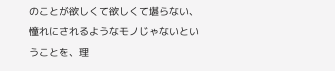のことが欲しくて欲しくて堪らない、憧れにされるようなモノじゃないということを、理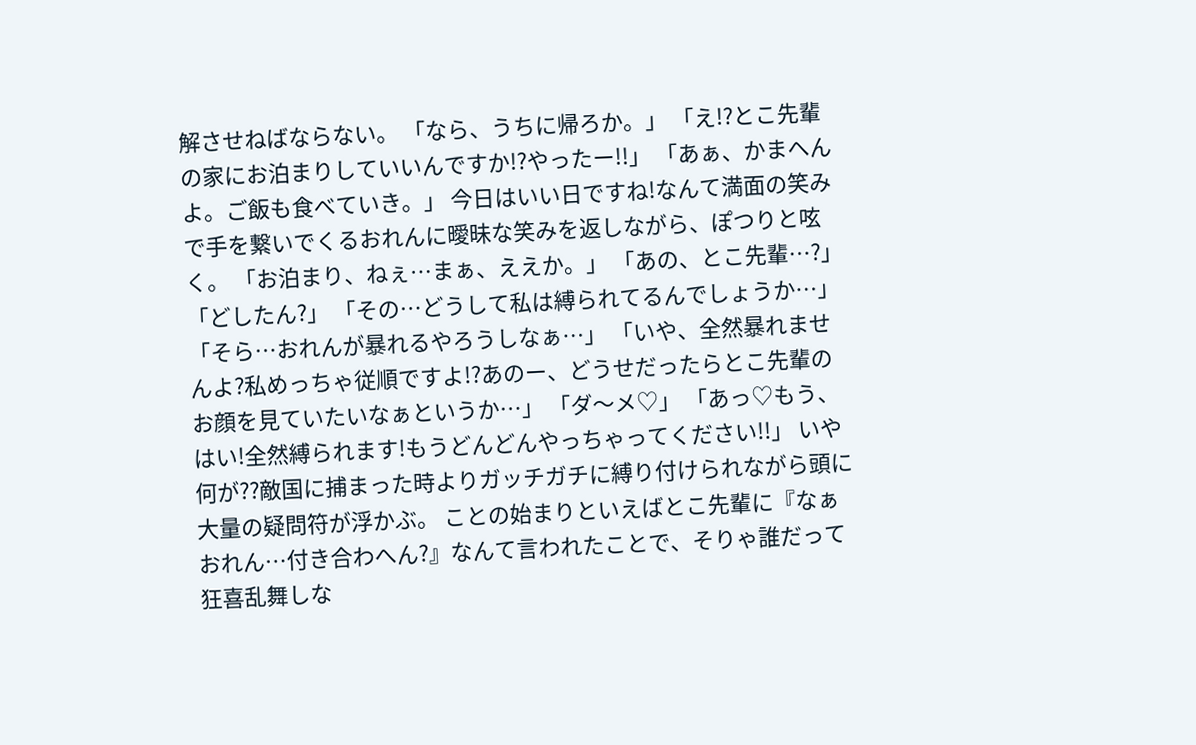解させねばならない。 「なら、うちに帰ろか。」 「え!?とこ先輩の家にお泊まりしていいんですか!?やったー!!」 「あぁ、かまへんよ。ご飯も食べていき。」 今日はいい日ですね!なんて満面の笑みで手を繋いでくるおれんに曖昧な笑みを返しながら、ぽつりと呟く。 「お泊まり、ねぇ…まぁ、ええか。」 「あの、とこ先輩…?」 「どしたん?」 「その…どうして私は縛られてるんでしょうか…」 「そら…おれんが暴れるやろうしなぁ…」 「いや、全然暴れませんよ?私めっちゃ従順ですよ!?あのー、どうせだったらとこ先輩のお顔を見ていたいなぁというか…」 「ダ〜メ♡」 「あっ♡もう、はい!全然縛られます!もうどんどんやっちゃってください!!」 いや何が??敵国に捕まった時よりガッチガチに縛り付けられながら頭に大量の疑問符が浮かぶ。 ことの始まりといえばとこ先輩に『なぁおれん…付き合わへん?』なんて言われたことで、そりゃ誰だって狂喜乱舞しな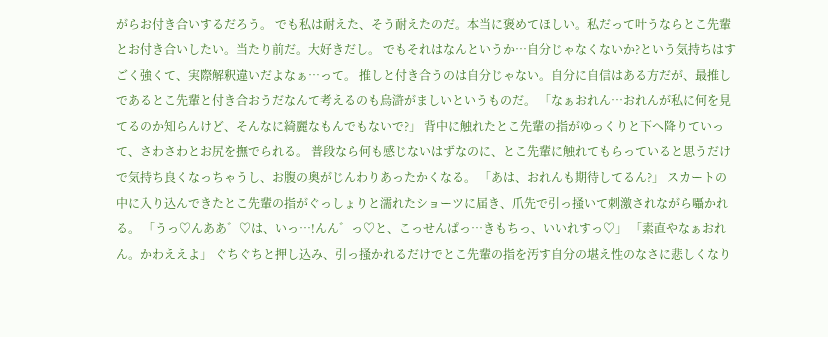がらお付き合いするだろう。 でも私は耐えた、そう耐えたのだ。本当に褒めてほしい。私だって叶うならとこ先輩とお付き合いしたい。当たり前だ。大好きだし。 でもそれはなんというか…自分じゃなくないか?という気持ちはすごく強くて、実際解釈違いだよなぁ…って。 推しと付き合うのは自分じゃない。自分に自信はある方だが、最推しであるとこ先輩と付き合おうだなんて考えるのも烏滸がましいというものだ。 「なぁおれん…おれんが私に何を見てるのか知らんけど、そんなに綺麗なもんでもないで?」 背中に触れたとこ先輩の指がゆっくりと下へ降りていって、さわさわとお尻を撫でられる。 普段なら何も感じないはずなのに、とこ先輩に触れてもらっていると思うだけで気持ち良くなっちゃうし、お腹の奥がじんわりあったかくなる。 「あは、おれんも期待してるん?」 スカートの中に入り込んできたとこ先輩の指がぐっしょりと濡れたショーツに届き、爪先で引っ掻いて刺激されながら囁かれる。 「うっ♡んああ゛♡は、いっ…!んん゛っ♡と、こっせんぱっ…きもちっ、いいれすっ♡」 「素直やなぁおれん。かわええよ」 ぐちぐちと押し込み、引っ掻かれるだけでとこ先輩の指を汚す自分の堪え性のなさに悲しくなり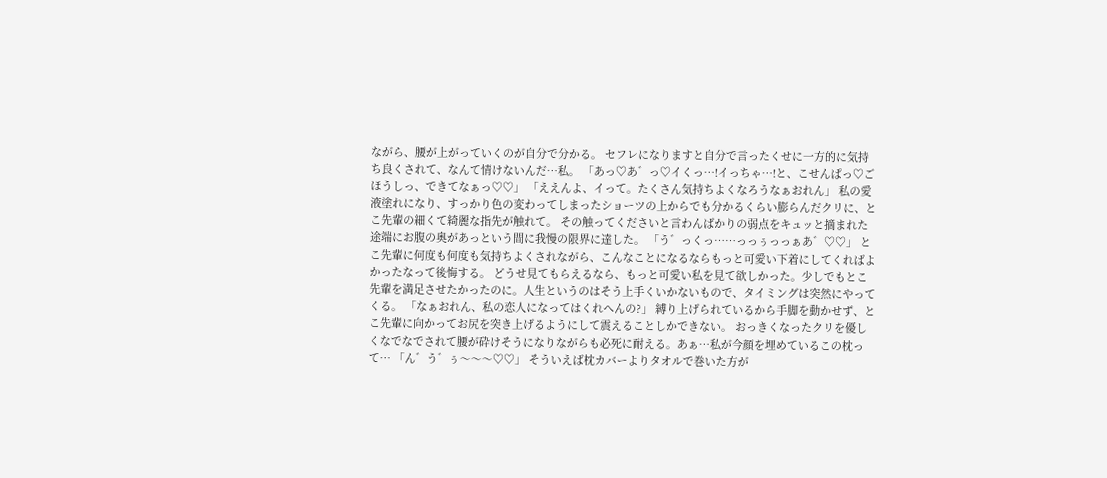ながら、腰が上がっていくのが自分で分かる。 セフレになりますと自分で言ったくせに一方的に気持ち良くされて、なんて情けないんだ…私。 「あっ♡あ゛っ♡イくっ…!イっちゃ…!と、こせんぱっ♡ごほうしっ、できてなぁっ♡♡」 「ええんよ、イって。たくさん気持ちよくなろうなぁおれん」 私の愛液塗れになり、すっかり色の変わってしまったショーツの上からでも分かるくらい膨らんだクリに、とこ先輩の細くて綺麗な指先が触れて。 その触ってくださいと言わんばかりの弱点をキュッと摘まれた途端にお腹の奥があっという間に我慢の限界に達した。 「う゛っくっ……っっぅっっぁあ゛♡♡」 とこ先輩に何度も何度も気持ちよくされながら、こんなことになるならもっと可愛い下着にしてくればよかったなって後悔する。 どうせ見てもらえるなら、もっと可愛い私を見て欲しかった。少しでもとこ先輩を満足させたかったのに。人生というのはそう上手くいかないもので、タイミングは突然にやってくる。 「なぁおれん、私の恋人になってはくれへんの?」 縛り上げられているから手脚を動かせず、とこ先輩に向かってお尻を突き上げるようにして震えることしかできない。 おっきくなったクリを優しくなでなでされて腰が砕けそうになりながらも必死に耐える。あぁ…私が今顔を埋めているこの枕って… 「ん゛う゛ぅ〜〜〜♡♡」 そういえば枕カバーよりタオルで巻いた方が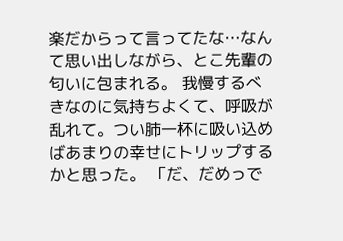楽だからって言ってたな…なんて思い出しながら、とこ先輩の匂いに包まれる。 我慢するべきなのに気持ちよくて、呼吸が乱れて。つい肺一杯に吸い込めばあまりの幸せにトリップするかと思った。 「だ、だめっで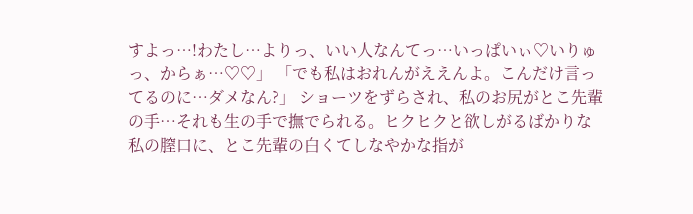すよっ…!わたし…よりっ、いい人なんてっ…いっぱいぃ♡いりゅっ、からぁ…♡♡」 「でも私はおれんがええんよ。こんだけ言ってるのに…ダメなん?」 ショーツをずらされ、私のお尻がとこ先輩の手…それも生の手で撫でられる。ヒクヒクと欲しがるばかりな私の膣口に、とこ先輩の白くてしなやかな指が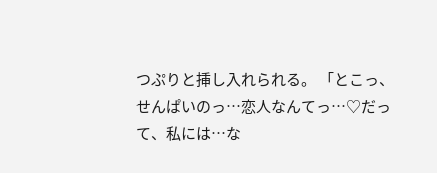つぷりと挿し入れられる。 「とこっ、せんぱいのっ…恋人なんてっ…♡だって、私には…な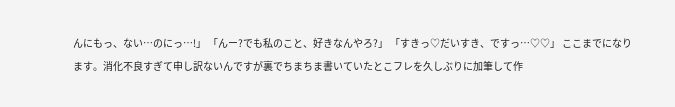んにもっ、ない…のにっ…!」 「んー?でも私のこと、好きなんやろ?」 「すきっ♡だいすき、ですっ…♡♡」 ここまでになります。消化不良すぎて申し訳ないんですが裏でちまちま書いていたとこフレを久しぶりに加筆して作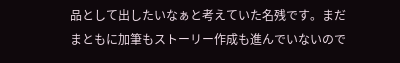品として出したいなぁと考えていた名残です。まだまともに加筆もストーリー作成も進んでいないので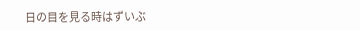日の目を見る時はずいぶ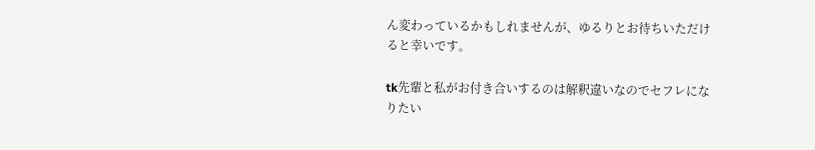ん変わっているかもしれませんが、ゆるりとお待ちいただけると幸いです。

tk先輩と私がお付き合いするのは解釈違いなのでセフレになりたい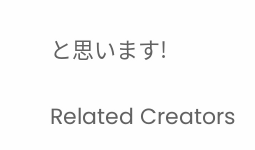と思います!

Related Creators